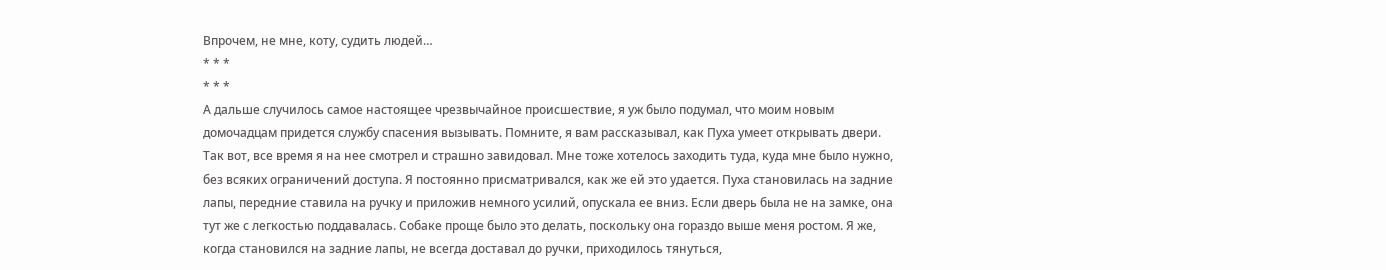Впрочем, не мне, коту, судить людей…
* * *
* * *
А дальше случилось самое настоящее чрезвычайное происшествие, я уж было подумал, что моим новым домочадцам придется службу спасения вызывать. Помните, я вам рассказывал, как Пуха умеет открывать двери. Так вот, все время я на нее смотрел и страшно завидовал. Мне тоже хотелось заходить туда, куда мне было нужно, без всяких ограничений доступа. Я постоянно присматривался, как же ей это удается. Пуха становилась на задние лапы, передние ставила на ручку и приложив немного усилий, опускала ее вниз. Если дверь была не на замке, она тут же с легкостью поддавалась. Собаке проще было это делать, поскольку она гораздо выше меня ростом. Я же, когда становился на задние лапы, не всегда доставал до ручки, приходилось тянуться,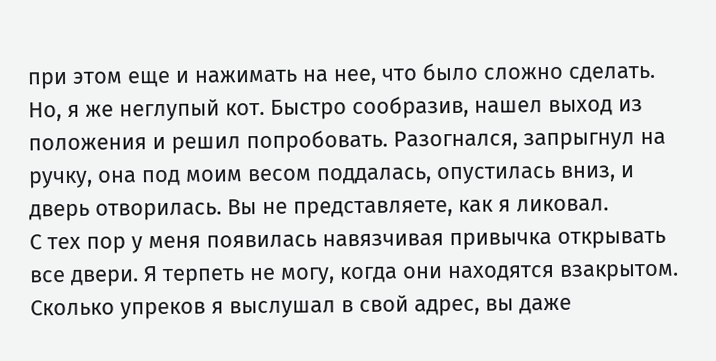при этом еще и нажимать на нее, что было сложно сделать. Но, я же неглупый кот. Быстро сообразив, нашел выход из положения и решил попробовать. Разогнался, запрыгнул на ручку, она под моим весом поддалась, опустилась вниз, и дверь отворилась. Вы не представляете, как я ликовал.
С тех пор у меня появилась навязчивая привычка открывать все двери. Я терпеть не могу, когда они находятся взакрытом. Сколько упреков я выслушал в свой адрес, вы даже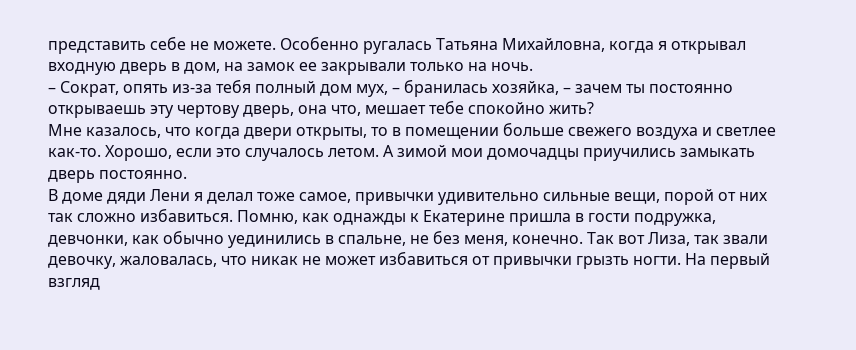представить себе не можете. Особенно ругалась Татьяна Михайловна, когда я открывал входную дверь в дом, на замок ее закрывали только на ночь.
– Сократ, опять из-за тебя полный дом мух, – бранилась хозяйка, – зачем ты постоянно открываешь эту чертову дверь, она что, мешает тебе спокойно жить?
Мне казалось, что когда двери открыты, то в помещении больше свежего воздуха и светлее как-то. Хорошо, если это случалось летом. А зимой мои домочадцы приучились замыкать дверь постоянно.
В доме дяди Лени я делал тоже самое, привычки удивительно сильные вещи, порой от них так сложно избавиться. Помню, как однажды к Екатерине пришла в гости подружка, девчонки, как обычно уединились в спальне, не без меня, конечно. Так вот Лиза, так звали девочку, жаловалась, что никак не может избавиться от привычки грызть ногти. На первый взгляд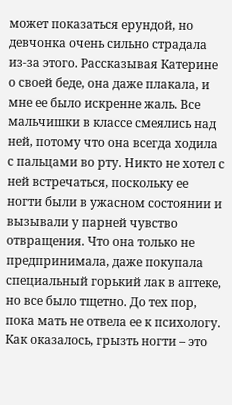может показаться ерундой, но девчонка очень сильно страдала из-за этого. Рассказывая Катерине о своей беде, она даже плакала, и мне ее было искренне жаль. Все мальчишки в классе смеялись над ней, потому что она всегда ходила с пальцами во рту. Никто не хотел с ней встречаться, поскольку ее ногти были в ужасном состоянии и вызывали у парней чувство отвращения. Что она только не предпринимала, даже покупала специальный горький лак в аптеке, но все было тщетно. До тех пор, пока мать не отвела ее к психологу. Как оказалось, грызть ногти – это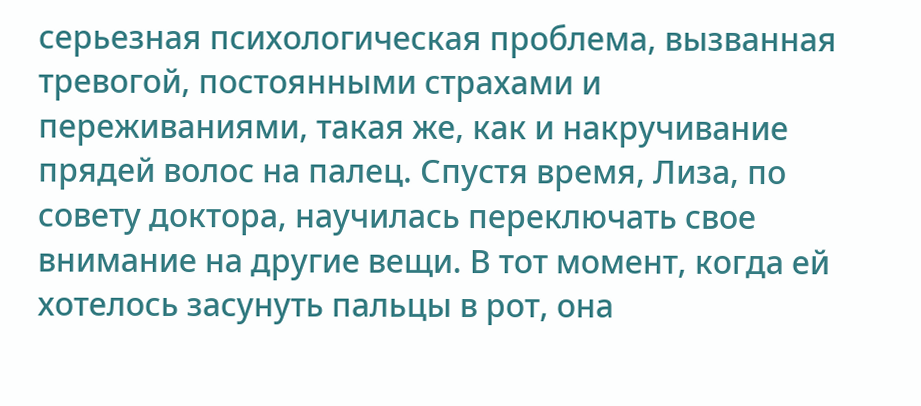серьезная психологическая проблема, вызванная тревогой, постоянными страхами и переживаниями, такая же, как и накручивание прядей волос на палец. Спустя время, Лиза, по совету доктора, научилась переключать свое внимание на другие вещи. В тот момент, когда ей хотелось засунуть пальцы в рот, она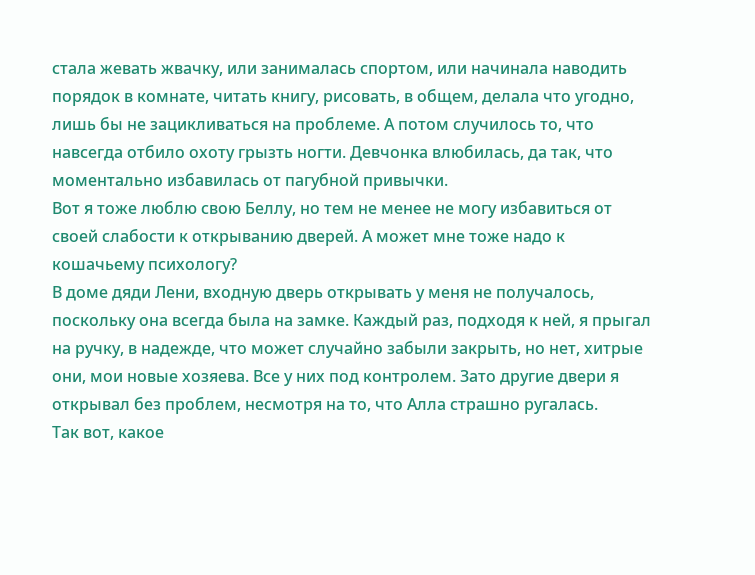стала жевать жвачку, или занималась спортом, или начинала наводить порядок в комнате, читать книгу, рисовать, в общем, делала что угодно, лишь бы не зацикливаться на проблеме. А потом случилось то, что навсегда отбило охоту грызть ногти. Девчонка влюбилась, да так, что моментально избавилась от пагубной привычки.
Вот я тоже люблю свою Беллу, но тем не менее не могу избавиться от своей слабости к открыванию дверей. А может мне тоже надо к кошачьему психологу?
В доме дяди Лени, входную дверь открывать у меня не получалось, поскольку она всегда была на замке. Каждый раз, подходя к ней, я прыгал на ручку, в надежде, что может случайно забыли закрыть, но нет, хитрые они, мои новые хозяева. Все у них под контролем. Зато другие двери я открывал без проблем, несмотря на то, что Алла страшно ругалась.
Так вот, какое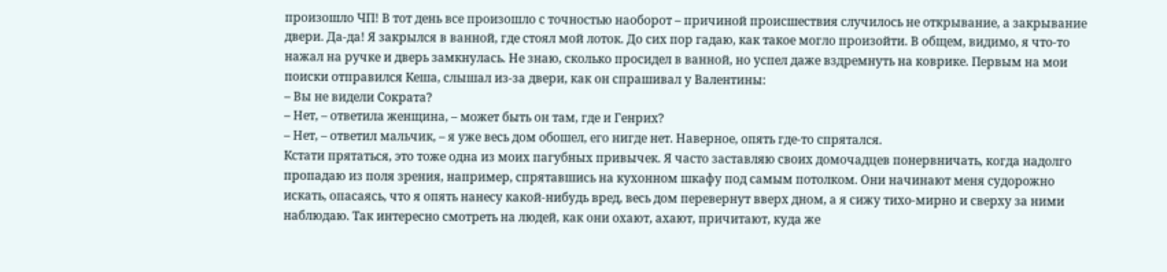произошло ЧП! В тот день все произошло с точностью наоборот – причиной происшествия случилось не открывание, а закрывание двери. Да-да! Я закрылся в ванной, где стоял мой лоток. До сих пор гадаю, как такое могло произойти. В общем, видимо, я что-то нажал на ручке и дверь замкнулась. Не знаю, сколько просидел в ванной, но успел даже вздремнуть на коврике. Первым на мои поиски отправился Кеша, слышал из-за двери, как он спрашивал у Валентины:
– Вы не видели Сократа?
– Нет, – ответила женщина, – может быть он там, где и Генрих?
– Нет, – ответил мальчик, – я уже весь дом обошел, его нигде нет. Наверное, опять где-то спрятался.
Кстати прятаться, это тоже одна из моих пагубных привычек. Я часто заставляю своих домочадцев понервничать, когда надолго пропадаю из поля зрения, например, спрятавшись на кухонном шкафу под самым потолком. Они начинают меня судорожно искать, опасаясь, что я опять нанесу какой-нибудь вред, весь дом перевернут вверх дном, а я сижу тихо-мирно и сверху за ними наблюдаю. Так интересно смотреть на людей, как они охают, ахают, причитают, куда же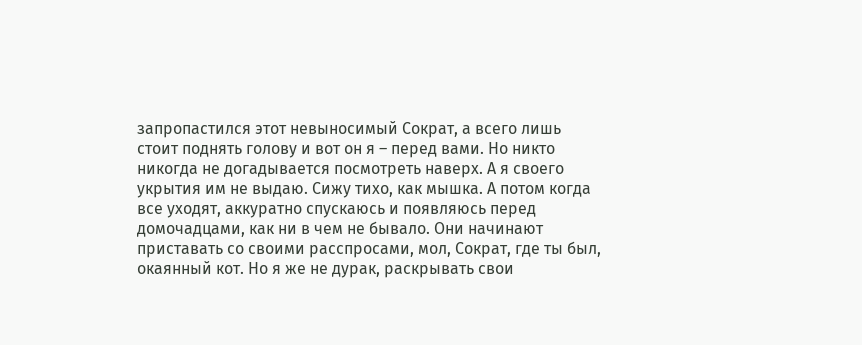запропастился этот невыносимый Сократ, а всего лишь стоит поднять голову и вот он я – перед вами. Но никто никогда не догадывается посмотреть наверх. А я своего укрытия им не выдаю. Сижу тихо, как мышка. А потом когда все уходят, аккуратно спускаюсь и появляюсь перед домочадцами, как ни в чем не бывало. Они начинают приставать со своими расспросами, мол, Сократ, где ты был, окаянный кот. Но я же не дурак, раскрывать свои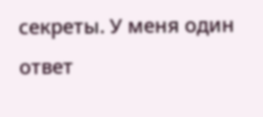секреты. У меня один ответ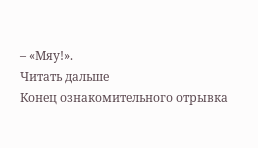– «Мяу!».
Читать дальше
Конец ознакомительного отрывка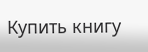Купить книгу